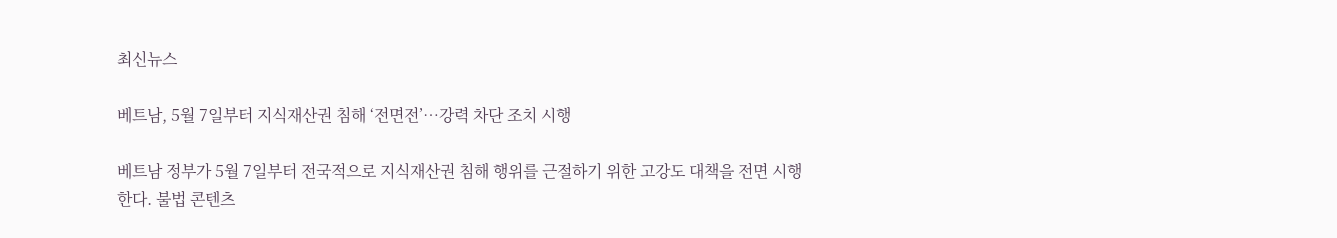최신뉴스

베트남, 5월 7일부터 지식재산권 침해 ‘전면전’…강력 차단 조치 시행

베트남 정부가 5월 7일부터 전국적으로 지식재산권 침해 행위를 근절하기 위한 고강도 대책을 전면 시행한다. 불법 콘텐츠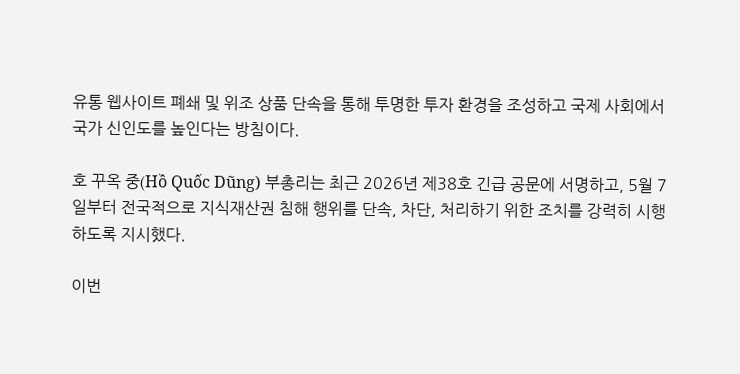유통 웹사이트 폐쇄 및 위조 상품 단속을 통해 투명한 투자 환경을 조성하고 국제 사회에서 국가 신인도를 높인다는 방침이다.

호 꾸옥 중(Hồ Quốc Dũng) 부총리는 최근 2026년 제38호 긴급 공문에 서명하고, 5월 7일부터 전국적으로 지식재산권 침해 행위를 단속, 차단, 처리하기 위한 조치를 강력히 시행하도록 지시했다.

이번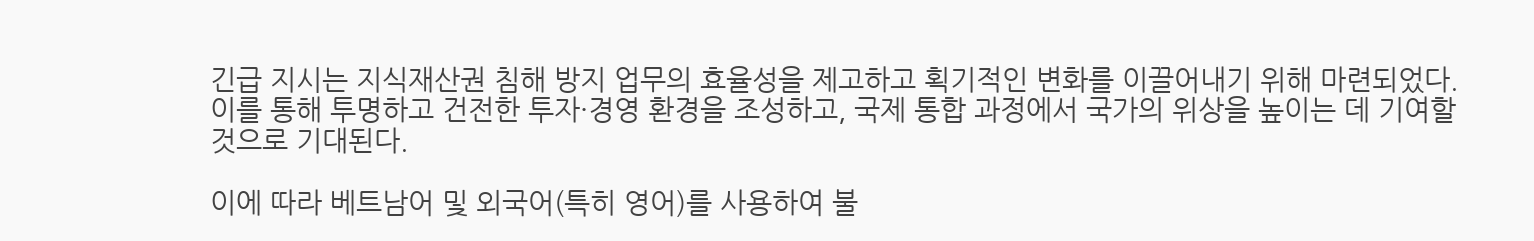긴급 지시는 지식재산권 침해 방지 업무의 효율성을 제고하고 획기적인 변화를 이끌어내기 위해 마련되었다. 이를 통해 투명하고 건전한 투자·경영 환경을 조성하고, 국제 통합 과정에서 국가의 위상을 높이는 데 기여할 것으로 기대된다.

이에 따라 베트남어 및 외국어(특히 영어)를 사용하여 불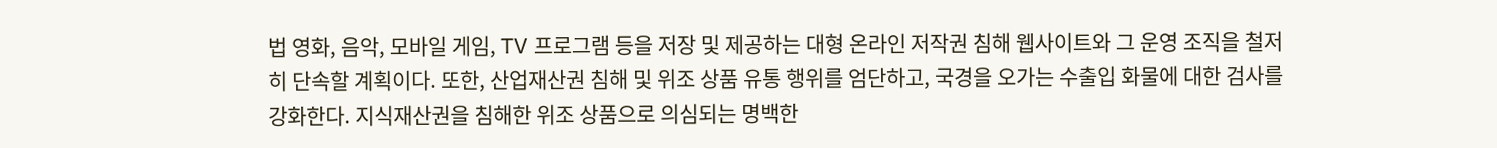법 영화, 음악, 모바일 게임, TV 프로그램 등을 저장 및 제공하는 대형 온라인 저작권 침해 웹사이트와 그 운영 조직을 철저히 단속할 계획이다. 또한, 산업재산권 침해 및 위조 상품 유통 행위를 엄단하고, 국경을 오가는 수출입 화물에 대한 검사를 강화한다. 지식재산권을 침해한 위조 상품으로 의심되는 명백한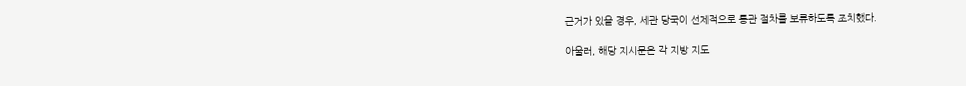근거가 있을 경우, 세관 당국이 선제적으로 통관 절차를 보류하도록 조치했다.

아울러, 해당 지시문은 각 지방 지도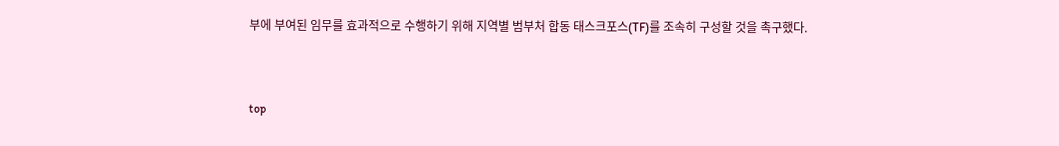부에 부여된 임무를 효과적으로 수행하기 위해 지역별 범부처 합동 태스크포스(TF)를 조속히 구성할 것을 촉구했다.


top